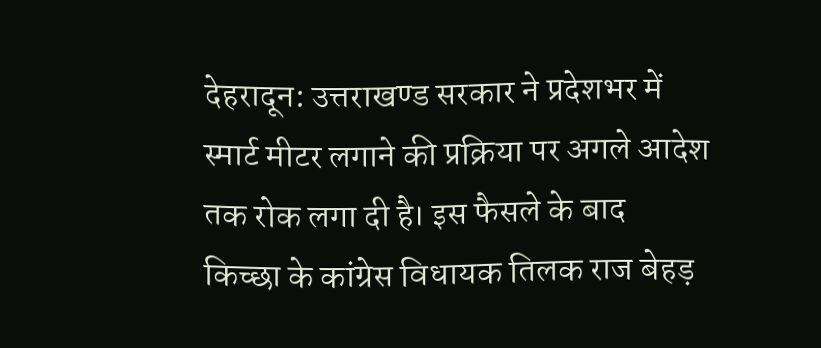देहरादून: उत्तराखण्ड सरकार ने प्रदेशभर में स्मार्ट मीटर लगाने की प्रक्रिया पर अगले आदेश तक रोक लगा दी है। इस फैसले के बाद किच्छा के कांग्रेस विधायक तिलक राज बेहड़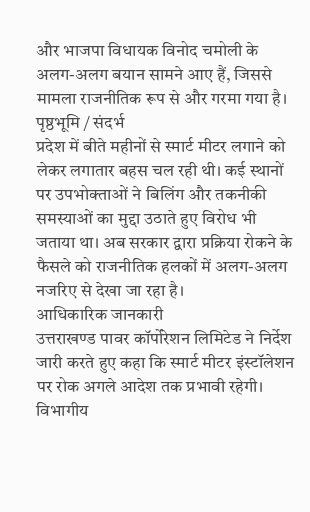और भाजपा विधायक विनोद चमोली के अलग-अलग बयान सामने आए हैं, जिससे मामला राजनीतिक रूप से और गरमा गया है।
पृष्ठभूमि / संदर्भ
प्रदेश में बीते महीनों से स्मार्ट मीटर लगाने को लेकर लगातार बहस चल रही थी। कई स्थानों पर उपभोक्ताओं ने बिलिंग और तकनीकी समस्याओं का मुद्दा उठाते हुए विरोध भी जताया था। अब सरकार द्वारा प्रक्रिया रोकने के फैसले को राजनीतिक हलकों में अलग-अलग नजरिए से देखा जा रहा है।
आधिकारिक जानकारी
उत्तराखण्ड पावर कॉर्पोरेशन लिमिटेड ने निर्देश जारी करते हुए कहा कि स्मार्ट मीटर इंस्टॉलेशन पर रोक अगले आदेश तक प्रभावी रहेगी। विभागीय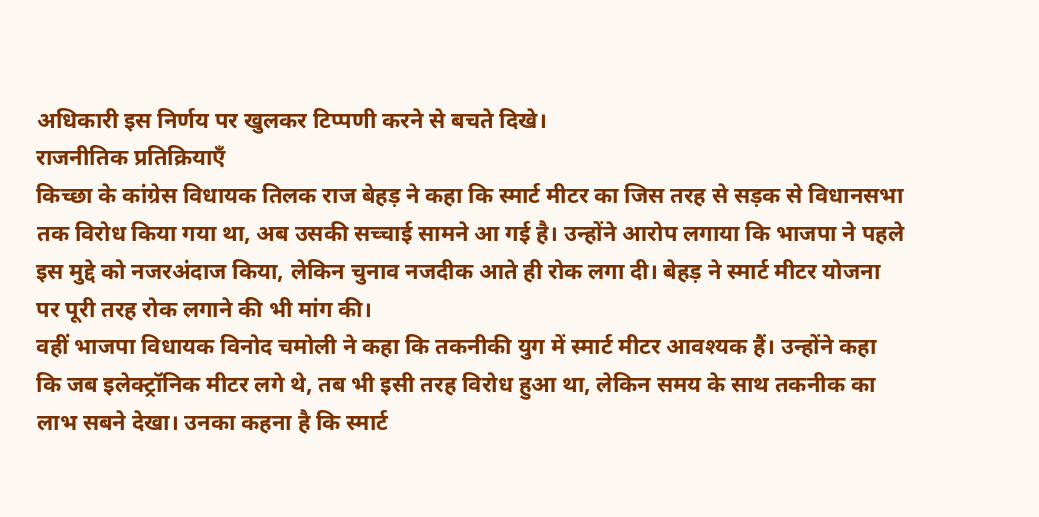अधिकारी इस निर्णय पर खुलकर टिप्पणी करने से बचते दिखे।
राजनीतिक प्रतिक्रियाएँ
किच्छा के कांग्रेस विधायक तिलक राज बेहड़ ने कहा कि स्मार्ट मीटर का जिस तरह से सड़क से विधानसभा तक विरोध किया गया था, अब उसकी सच्चाई सामने आ गई है। उन्होंने आरोप लगाया कि भाजपा ने पहले इस मुद्दे को नजरअंदाज किया, लेकिन चुनाव नजदीक आते ही रोक लगा दी। बेहड़ ने स्मार्ट मीटर योजना पर पूरी तरह रोक लगाने की भी मांग की।
वहीं भाजपा विधायक विनोद चमोली ने कहा कि तकनीकी युग में स्मार्ट मीटर आवश्यक हैं। उन्होंने कहा कि जब इलेक्ट्रॉनिक मीटर लगे थे, तब भी इसी तरह विरोध हुआ था, लेकिन समय के साथ तकनीक का लाभ सबने देखा। उनका कहना है कि स्मार्ट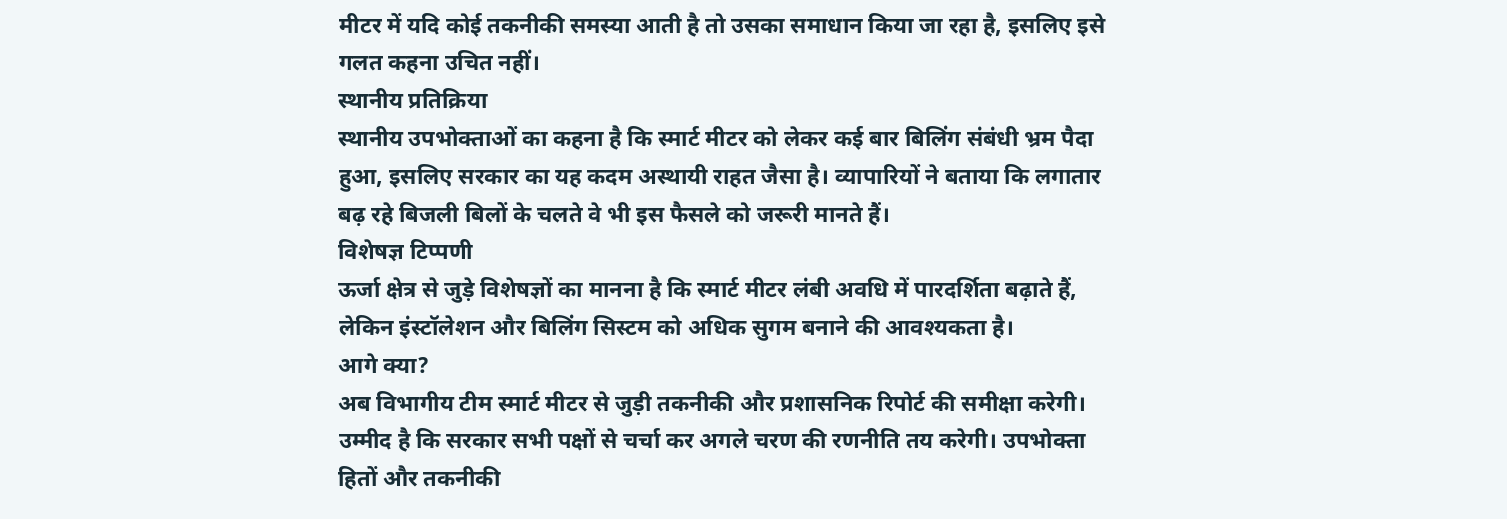मीटर में यदि कोई तकनीकी समस्या आती है तो उसका समाधान किया जा रहा है, इसलिए इसे गलत कहना उचित नहीं।
स्थानीय प्रतिक्रिया
स्थानीय उपभोक्ताओं का कहना है कि स्मार्ट मीटर को लेकर कई बार बिलिंग संबंधी भ्रम पैदा हुआ, इसलिए सरकार का यह कदम अस्थायी राहत जैसा है। व्यापारियों ने बताया कि लगातार बढ़ रहे बिजली बिलों के चलते वे भी इस फैसले को जरूरी मानते हैं।
विशेषज्ञ टिप्पणी
ऊर्जा क्षेत्र से जुड़े विशेषज्ञों का मानना है कि स्मार्ट मीटर लंबी अवधि में पारदर्शिता बढ़ाते हैं, लेकिन इंस्टॉलेशन और बिलिंग सिस्टम को अधिक सुगम बनाने की आवश्यकता है।
आगे क्या?
अब विभागीय टीम स्मार्ट मीटर से जुड़ी तकनीकी और प्रशासनिक रिपोर्ट की समीक्षा करेगी। उम्मीद है कि सरकार सभी पक्षों से चर्चा कर अगले चरण की रणनीति तय करेगी। उपभोक्ता हितों और तकनीकी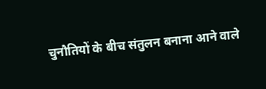चुनौतियों के बीच संतुलन बनाना आने वाले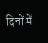दिनों में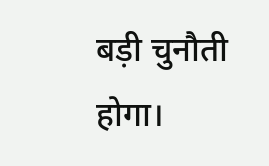बड़ी चुनौती होगा।